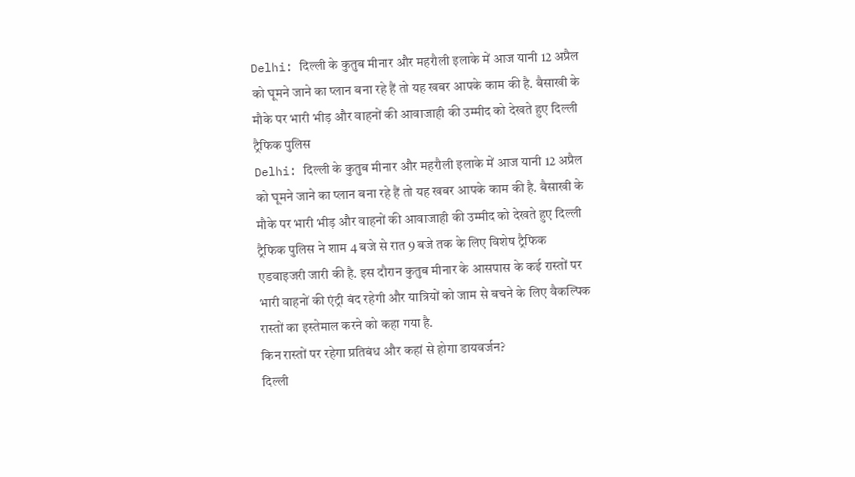Delhi: दिल्ली के कुतुब मीनार और महरौली इलाके में आज यानी 12 अप्रैल को घूमने जाने का प्लान बना रहे हैं तो यह खबर आपके काम की है. बैसाखी के मौके पर भारी भीड़ और वाहनों की आवाजाही की उम्मीद को देखते हुए दिल्ली ट्रैफिक पुलिस
Delhi: दिल्ली के कुतुब मीनार और महरौली इलाके में आज यानी 12 अप्रैल को घूमने जाने का प्लान बना रहे हैं तो यह खबर आपके काम की है. बैसाखी के मौके पर भारी भीड़ और वाहनों की आवाजाही की उम्मीद को देखते हुए दिल्ली ट्रैफिक पुलिस ने शाम 4 बजे से रात 9 बजे तक के लिए विशेष ट्रैफिक एडवाइजरी जारी की है. इस दौरान कुतुब मीनार के आसपास के कई रास्तों पर भारी वाहनों की एंट्री बंद रहेगी और यात्रियों को जाम से बचने के लिए वैकल्पिक रास्तों का इस्तेमाल करने को कहा गया है.
किन रास्तों पर रहेगा प्रतिबंध और कहां से होगा डायवर्जन?
दिल्ली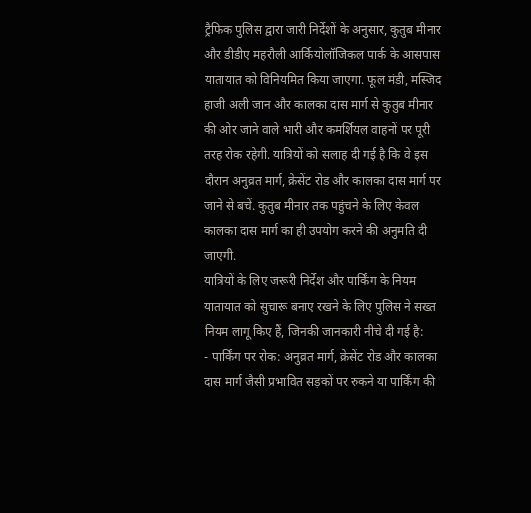ट्रैफिक पुलिस द्वारा जारी निर्देशों के अनुसार, कुतुब मीनार और डीडीए महरौली आर्कियोलॉजिकल पार्क के आसपास यातायात को विनियमित किया जाएगा. फूल मंडी, मस्जिद हाजी अली जान और कालका दास मार्ग से कुतुब मीनार की ओर जाने वाले भारी और कमर्शियल वाहनों पर पूरी तरह रोक रहेगी. यात्रियों को सलाह दी गई है कि वे इस दौरान अनुव्रत मार्ग, क्रेसेंट रोड और कालका दास मार्ग पर जाने से बचें. कुतुब मीनार तक पहुंचने के लिए केवल कालका दास मार्ग का ही उपयोग करने की अनुमति दी जाएगी.
यात्रियों के लिए जरूरी निर्देश और पार्किंग के नियम
यातायात को सुचारू बनाए रखने के लिए पुलिस ने सख्त नियम लागू किए हैं, जिनकी जानकारी नीचे दी गई है:
- पार्किंग पर रोक: अनुव्रत मार्ग, क्रेसेंट रोड और कालका दास मार्ग जैसी प्रभावित सड़कों पर रुकने या पार्किंग की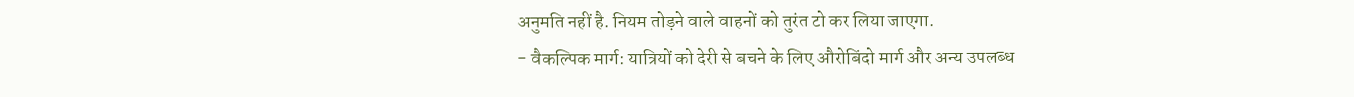अनुमति नहीं है. नियम तोड़ने वाले वाहनों को तुरंत टो कर लिया जाएगा.
- वैकल्पिक मार्ग: यात्रियों को देरी से बचने के लिए औरोबिंदो मार्ग और अन्य उपलब्ध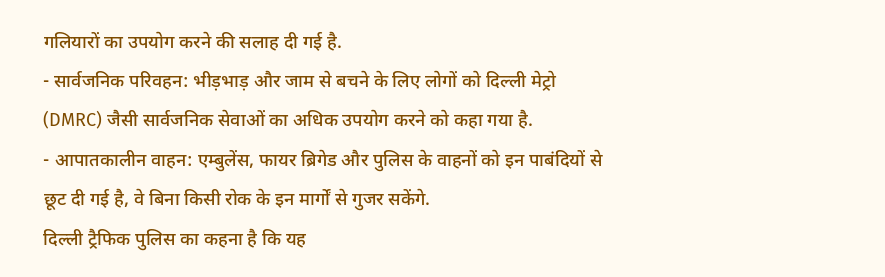गलियारों का उपयोग करने की सलाह दी गई है.
- सार्वजनिक परिवहन: भीड़भाड़ और जाम से बचने के लिए लोगों को दिल्ली मेट्रो (DMRC) जैसी सार्वजनिक सेवाओं का अधिक उपयोग करने को कहा गया है.
- आपातकालीन वाहन: एम्बुलेंस, फायर ब्रिगेड और पुलिस के वाहनों को इन पाबंदियों से छूट दी गई है, वे बिना किसी रोक के इन मार्गों से गुजर सकेंगे.
दिल्ली ट्रैफिक पुलिस का कहना है कि यह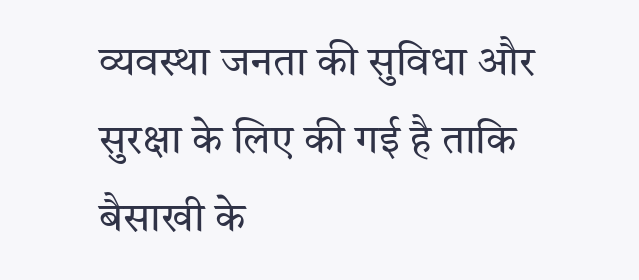व्यवस्था जनता की सुविधा और सुरक्षा के लिए की गई है ताकि बैसाखी के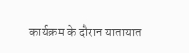कार्यक्रम के दौरान यातायात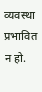व्यवस्था प्रभावित न हो.